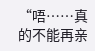“唔……真的不能再亲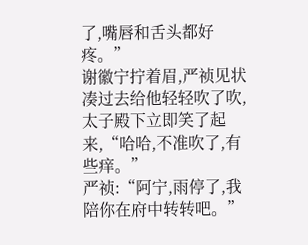了,嘴唇和舌头都好疼。”
谢徽宁拧着眉,严祯见状凑过去给他轻轻吹了吹,太子殿下立即笑了起来,“哈哈,不准吹了,有些痒。”
严祯:“阿宁,雨停了,我陪你在府中转转吧。”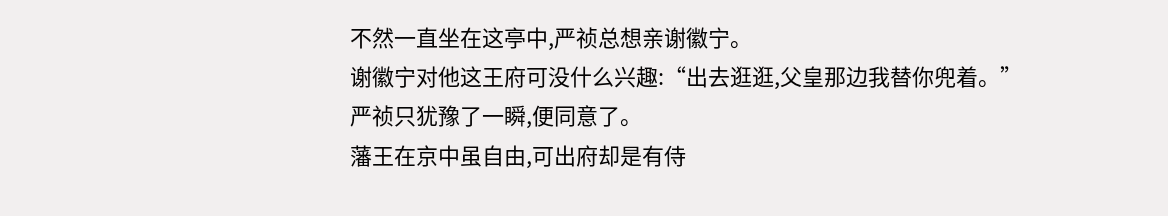不然一直坐在这亭中,严祯总想亲谢徽宁。
谢徽宁对他这王府可没什么兴趣:“出去逛逛,父皇那边我替你兜着。”
严祯只犹豫了一瞬,便同意了。
藩王在京中虽自由,可出府却是有侍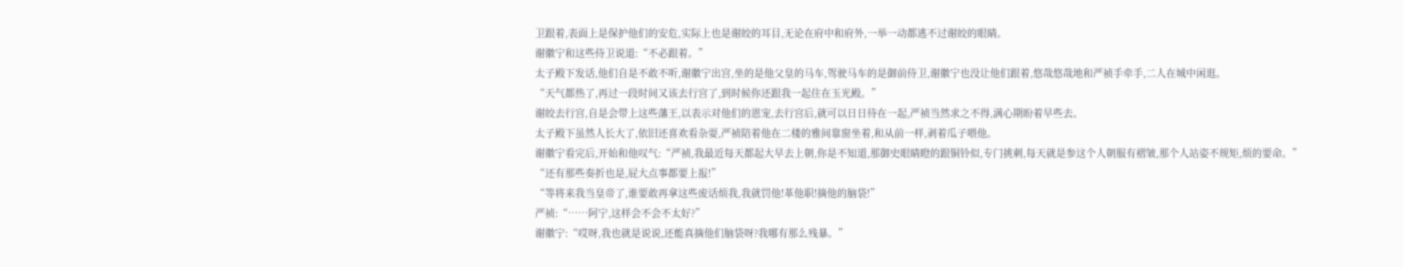卫跟着,表面上是保护他们的安危,实际上也是谢皎的耳目,无论在府中和府外,一举一动都逃不过谢皎的眼睛。
谢徽宁和这些侍卫说道:“不必跟着。”
太子殿下发话,他们自是不敢不听,谢徽宁出宫,坐的是他父皇的马车,驾驶马车的是御前侍卫,谢徽宁也没让他们跟着,悠哉悠哉地和严祯手牵手,二人在城中闲逛。
“天气都热了,再过一段时间又该去行宫了,到时候你还跟我一起住在玉光殿。”
谢皎去行宫,自是会带上这些藩王,以表示对他们的恩宠,去行宫后,就可以日日待在一起,严祯当然求之不得,满心期盼着早些去。
太子殿下虽然人长大了,依旧还喜欢看杂耍,严祯陪着他在二楼的雅间靠窗坐着,和从前一样,剥着瓜子喂他。
谢徽宁看完后,开始和他叹气:“严祯,我最近每天都起大早去上朝,你是不知道,那御史眼睛瞪的跟铜铃似,专门挑刺,每天就是参这个人朝服有褶皱,那个人站姿不规矩,烦的要命。”
“还有那些奏折也是,屁大点事都要上报!”
“等将来我当皇帝了,谁要敢再拿这些废话烦我,我就罚他!革他职!摘他的脑袋!”
严祯:“……阿宁,这样会不会不太好?”
谢徽宁:“哎呀,我也就是说说,还能真摘他们脑袋呀?我哪有那么残暴。”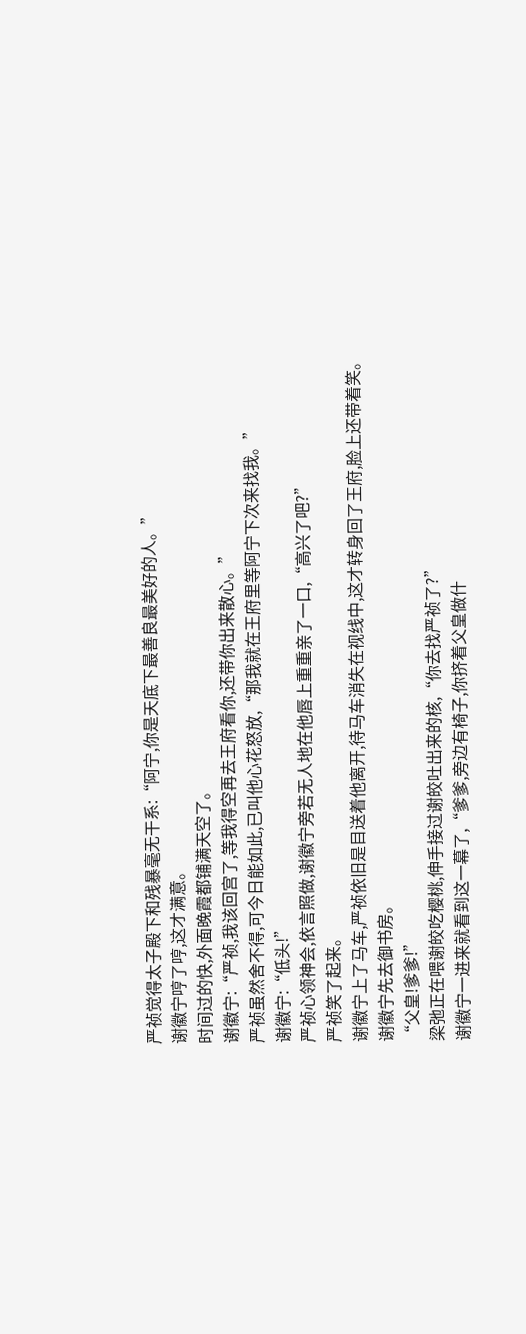严祯觉得太子殿下和残暴毫无干系:“阿宁,你是天底下最善良最美好的人。”
谢徽宁哼了哼,这才满意。
时间过的快,外面晚霞都铺满天空了。
谢徽宁:“严祯,我该回宫了,等我得空再去王府看你,还带你出来散心。”
严祯虽然舍不得,可今日能如此,已叫他心花怒放,“那我就在王府里等阿宁下次来找我。”
谢徽宁:“低头!”
严祯心领神会,依言照做,谢徽宁旁若无人地在他唇上重重亲了一口,“高兴了吧?”
严祯笑了起来。
谢徽宁上了马车,严祯依旧是目送着他离开,待马车消失在视线中,这才转身回了王府,脸上还带着笑。
谢徽宁先去御书房。
“父皇!爹爹!”
梁弛正在喂谢皎吃樱桃,伸手接过谢皎吐出来的核,“你去找严祯了?”
谢徽宁一进来就看到这一幕了,“爹爹,旁边有椅子,你挤着父皇做什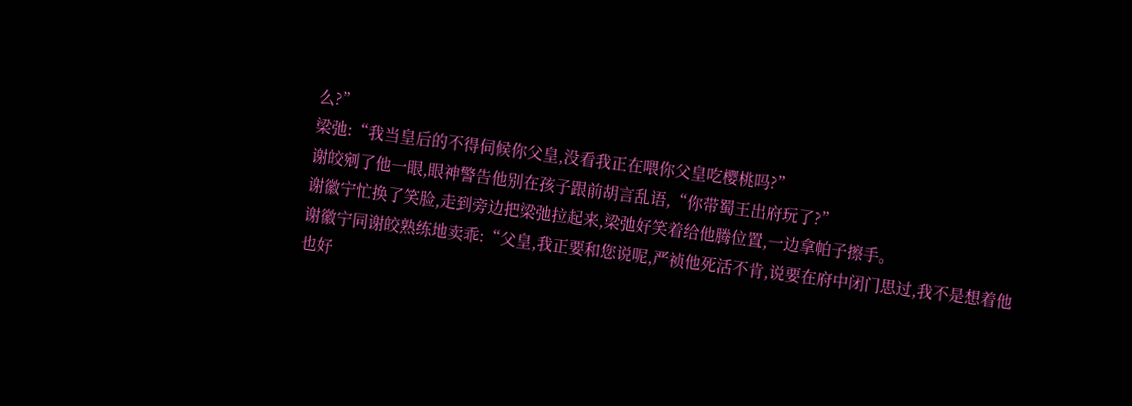么?”
梁弛:“我当皇后的不得伺候你父皇,没看我正在喂你父皇吃樱桃吗?”
谢皎剜了他一眼,眼神警告他别在孩子跟前胡言乱语,“你带蜀王出府玩了?”
谢徽宁忙换了笑脸,走到旁边把梁弛拉起来,梁弛好笑着给他腾位置,一边拿帕子擦手。
谢徽宁同谢皎熟练地卖乖:“父皇,我正要和您说呢,严祯他死活不肯,说要在府中闭门思过,我不是想着他也好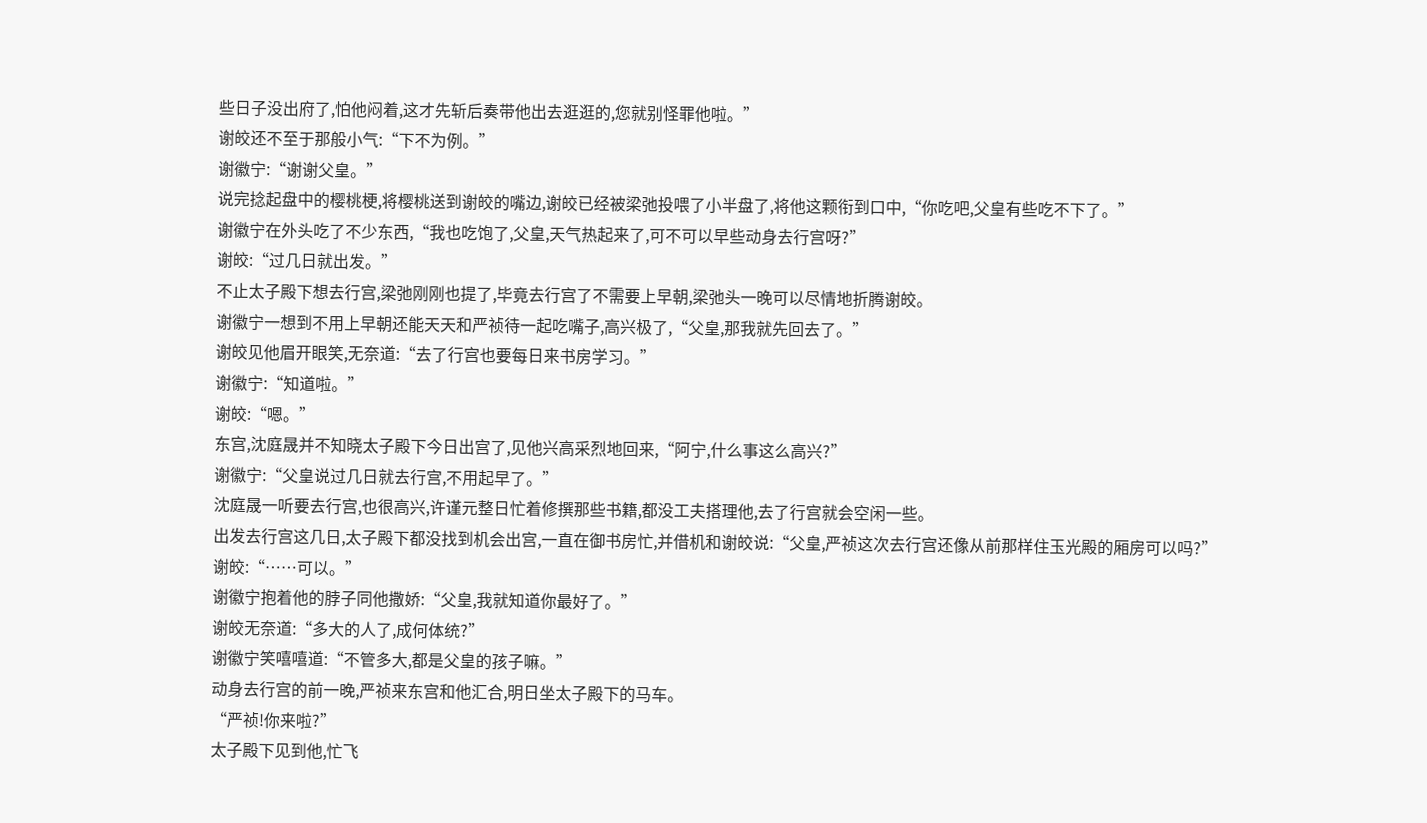些日子没出府了,怕他闷着,这才先斩后奏带他出去逛逛的,您就别怪罪他啦。”
谢皎还不至于那般小气:“下不为例。”
谢徽宁:“谢谢父皇。”
说完捻起盘中的樱桃梗,将樱桃送到谢皎的嘴边,谢皎已经被梁弛投喂了小半盘了,将他这颗衔到口中,“你吃吧,父皇有些吃不下了。”
谢徽宁在外头吃了不少东西,“我也吃饱了,父皇,天气热起来了,可不可以早些动身去行宫呀?”
谢皎:“过几日就出发。”
不止太子殿下想去行宫,梁弛刚刚也提了,毕竟去行宫了不需要上早朝,梁弛头一晚可以尽情地折腾谢皎。
谢徽宁一想到不用上早朝还能天天和严祯待一起吃嘴子,高兴极了,“父皇,那我就先回去了。”
谢皎见他眉开眼笑,无奈道:“去了行宫也要每日来书房学习。”
谢徽宁:“知道啦。”
谢皎:“嗯。”
东宫,沈庭晟并不知晓太子殿下今日出宫了,见他兴高采烈地回来,“阿宁,什么事这么高兴?”
谢徽宁:“父皇说过几日就去行宫,不用起早了。”
沈庭晟一听要去行宫,也很高兴,许谨元整日忙着修撰那些书籍,都没工夫搭理他,去了行宫就会空闲一些。
出发去行宫这几日,太子殿下都没找到机会出宫,一直在御书房忙,并借机和谢皎说:“父皇,严祯这次去行宫还像从前那样住玉光殿的厢房可以吗?”
谢皎:“……可以。”
谢徽宁抱着他的脖子同他撒娇:“父皇,我就知道你最好了。”
谢皎无奈道:“多大的人了,成何体统?”
谢徽宁笑嘻嘻道:“不管多大,都是父皇的孩子嘛。”
动身去行宫的前一晚,严祯来东宫和他汇合,明日坐太子殿下的马车。
“严祯!你来啦?”
太子殿下见到他,忙飞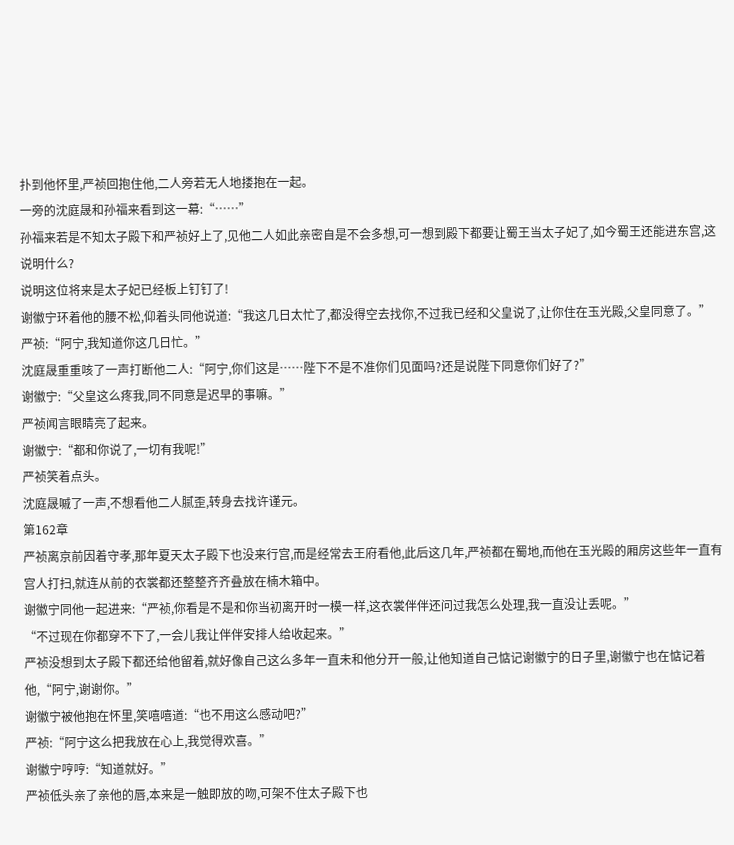扑到他怀里,严祯回抱住他,二人旁若无人地搂抱在一起。
一旁的沈庭晟和孙福来看到这一幕:“……”
孙福来若是不知太子殿下和严祯好上了,见他二人如此亲密自是不会多想,可一想到殿下都要让蜀王当太子妃了,如今蜀王还能进东宫,这说明什么?
说明这位将来是太子妃已经板上钉钉了!
谢徽宁环着他的腰不松,仰着头同他说道:“我这几日太忙了,都没得空去找你,不过我已经和父皇说了,让你住在玉光殿,父皇同意了。”
严祯:“阿宁,我知道你这几日忙。”
沈庭晟重重咳了一声打断他二人:“阿宁,你们这是……陛下不是不准你们见面吗?还是说陛下同意你们好了?”
谢徽宁:“父皇这么疼我,同不同意是迟早的事嘛。”
严祯闻言眼睛亮了起来。
谢徽宁:“都和你说了,一切有我呢!”
严祯笑着点头。
沈庭晟嘁了一声,不想看他二人腻歪,转身去找许谨元。
第162章
严祯离京前因着守孝,那年夏天太子殿下也没来行宫,而是经常去王府看他,此后这几年,严祯都在蜀地,而他在玉光殿的厢房这些年一直有宫人打扫,就连从前的衣裳都还整整齐齐叠放在楠木箱中。
谢徽宁同他一起进来:“严祯,你看是不是和你当初离开时一模一样,这衣裳伴伴还问过我怎么处理,我一直没让丢呢。”
“不过现在你都穿不下了,一会儿我让伴伴安排人给收起来。”
严祯没想到太子殿下都还给他留着,就好像自己这么多年一直未和他分开一般,让他知道自己惦记谢徽宁的日子里,谢徽宁也在惦记着他,“阿宁,谢谢你。”
谢徽宁被他抱在怀里,笑嘻嘻道:“也不用这么感动吧?”
严祯:“阿宁这么把我放在心上,我觉得欢喜。”
谢徽宁哼哼:“知道就好。”
严祯低头亲了亲他的唇,本来是一触即放的吻,可架不住太子殿下也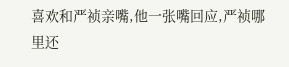喜欢和严祯亲嘴,他一张嘴回应,严祯哪里还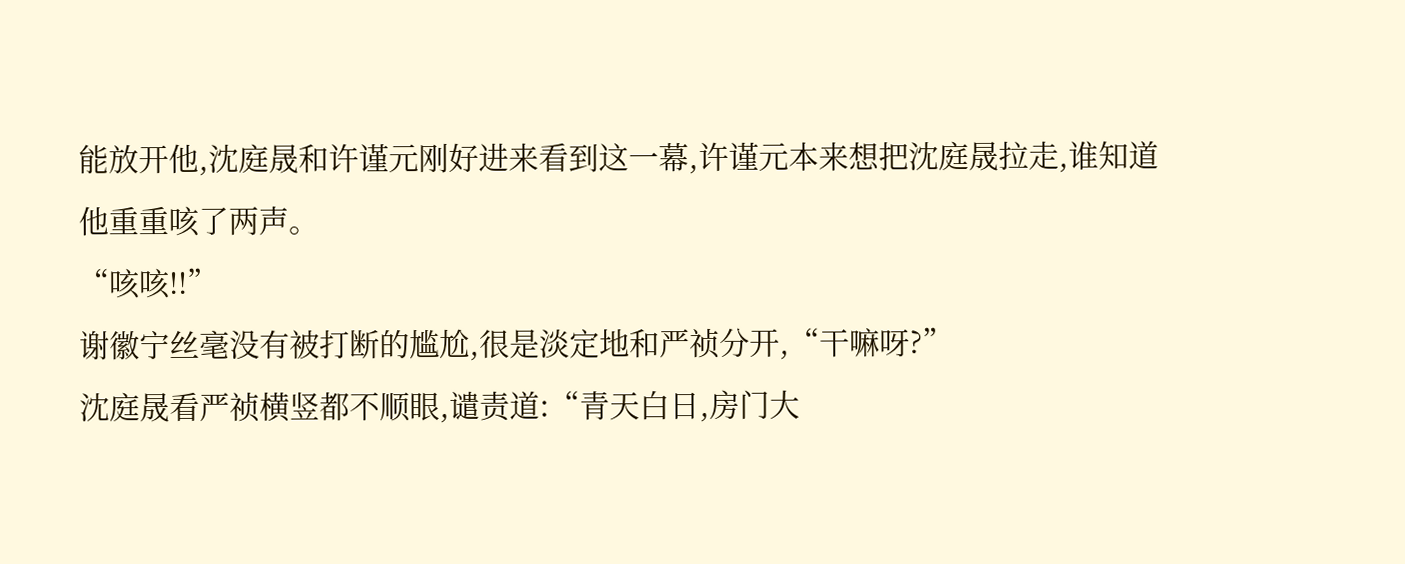能放开他,沈庭晟和许谨元刚好进来看到这一幕,许谨元本来想把沈庭晟拉走,谁知道他重重咳了两声。
“咳咳!!”
谢徽宁丝毫没有被打断的尴尬,很是淡定地和严祯分开,“干嘛呀?”
沈庭晟看严祯横竖都不顺眼,谴责道:“青天白日,房门大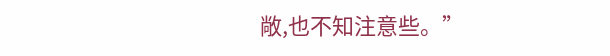敞,也不知注意些。”